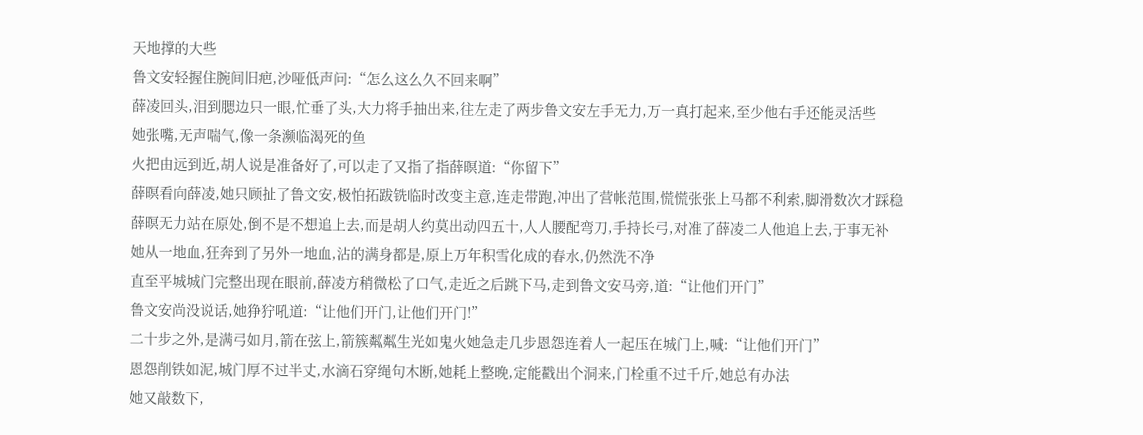天地撑的大些
鲁文安轻握住腕间旧疤,沙哑低声问:“怎么这么久不回来啊”
薛凌回头,泪到腮边只一眼,忙垂了头,大力将手抽出来,往左走了两步鲁文安左手无力,万一真打起来,至少他右手还能灵活些
她张嘴,无声喘气,像一条濒临渴死的鱼
火把由远到近,胡人说是准备好了,可以走了又指了指薛暝道:“你留下”
薛暝看向薛凌,她只顾扯了鲁文安,极怕拓跋铣临时改变主意,连走带跑,冲出了营帐范围,慌慌张张上马都不利索,脚滑数次才踩稳
薛暝无力站在原处,倒不是不想追上去,而是胡人约莫出动四五十,人人腰配弯刀,手持长弓,对准了薛凌二人他追上去,于事无补
她从一地血,狂奔到了另外一地血,沾的满身都是,原上万年积雪化成的春水,仍然洗不净
直至平城城门完整出现在眼前,薛凌方稍微松了口气,走近之后跳下马,走到鲁文安马旁,道:“让他们开门”
鲁文安尚没说话,她狰狞吼道:“让他们开门,让他们开门!”
二十步之外,是满弓如月,箭在弦上,箭簇粼粼生光如鬼火她急走几步恩怨连着人一起压在城门上,喊:“让他们开门”
恩怨削铁如泥,城门厚不过半丈,水滴石穿绳句木断,她耗上整晚,定能戳出个洞来,门栓重不过千斤,她总有办法
她又敲数下,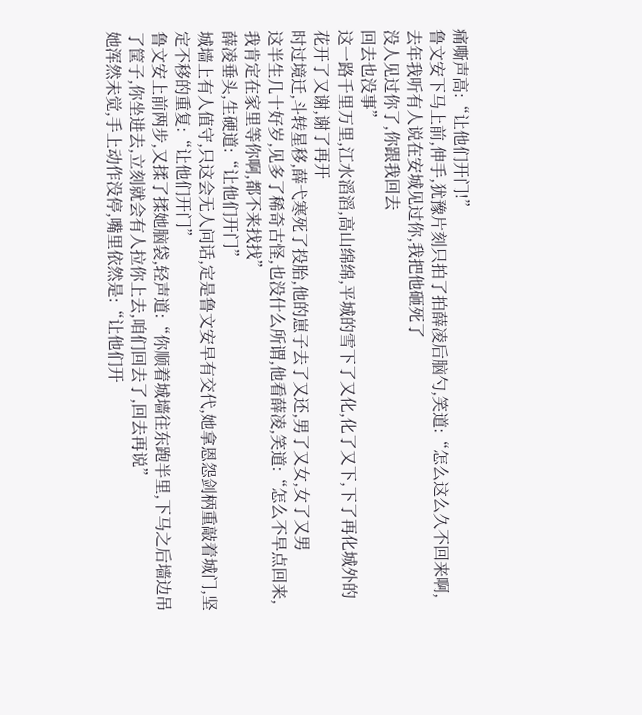痛嘶声高:“让他们开门!”
鲁文安下马上前,伸手,犹豫片刻只拍了拍薛凌后脑勺,笑道:“怎么这么久不回来啊,去年我听有人说在安城见过你,我把他砸死了
没人见过你了,你跟我回去
回去也没事”
这一路千里万里,江水滔滔,高山绵绵,平城的雪下了又化,化了又下,下了再化城外的花开了又谢,谢了再开
时过境迁,斗转星移,薛弋寒死了投胎,他的崽子去了又还,男了又女,女了又男
这半生几十好岁,见多了稀奇古怪,也没什么所谓,他看薛凌,笑道:“怎么不早点回来,我肯定在家里等你啊,都不来找找”
薛凌垂头,生硬道:“让他们开门”
城墙上有人值守,只这会无人问话,定是鲁文安早有交代,她拿恩怨剑柄重敲着城门,坚定不移的重复:“让他们开门”
鲁文安上前两步,又揉了揉她脑袋,轻声道:“你顺着城墙往东跑半里,下马之后墙边吊了筐子,你坐进去,立刻就会有人拉你上去,咱们回去了,回去再说”
她浑然未觉,手上动作没停,嘴里依然是:“让他们开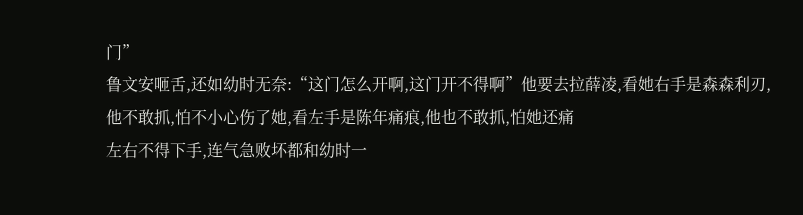门”
鲁文安咂舌,还如幼时无奈:“这门怎么开啊,这门开不得啊”他要去拉薛凌,看她右手是森森利刃,他不敢抓,怕不小心伤了她,看左手是陈年痛痕,他也不敢抓,怕她还痛
左右不得下手,连气急败坏都和幼时一